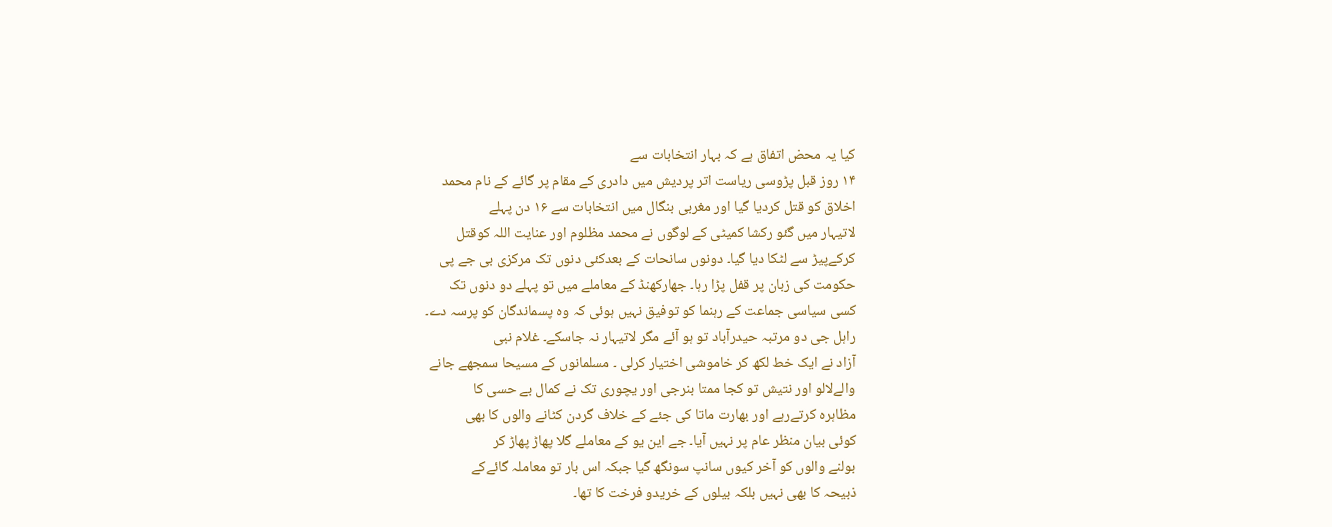کیا یہ محض اتفاق ہے کہ بہار انتخابات سے
۱۴ روز قبل پڑوسی ریاست اتر پردیش میں دادری کے مقام پر گائے کے نام محمد
اخلاق کو قتل کردیا گیا اور مغربی بنگال میں انتخابات سے ۱۶ دن پہلے
لاتیہار میں گئو رکشا کمیٹی کے لوگوں نے محمد مظلوم اور عنایت اللہ کوقتل
کرکےپیڑ سے لٹکا دیا گیا۔ دونوں سانحات کے بعدکئی دنوں تک مرکزی بی جے پی
حکومت کی زبان پر قفل پڑا رہا۔ جھارکھنڈ کے معاملے میں تو پہلے دو دنوں تک
کسی سیاسی جماعت کے رہنما کو توفیق نہیں ہوئی کہ وہ پسماندگان کو پرسہ دے۔
راہل جی دو مرتبہ حیدرآباد تو ہو آئے مگر لاتیہار نہ جاسکے۔ غلام نبی
آزاد نے ایک خط لکھ کر خاموشی اختیار کرلی ۔ مسلمانوں کے مسیحا سمجھے جانے
والےلالو اور نتیش تو کجا ممتا بنرجی اور یچوری تک نے کمال بے حسی کا
مظاہرہ کرتےرہے اور بھارت ماتا کی جئے کے خلاف گردن کٹانے والوں کا بھی
کوئی بیان منظر عام پر نہیں آیا۔ جے این یو کے معاملے گلا پھاڑ پھاڑ کر
بولنے والوں کو آخر کیوں سانپ سونگھ گیا جبکہ اس بار تو معاملہ گائےکے
ذبیحہ کا بھی نہیں بلکہ بیلوں کے خریدو فرخت کا تھا۔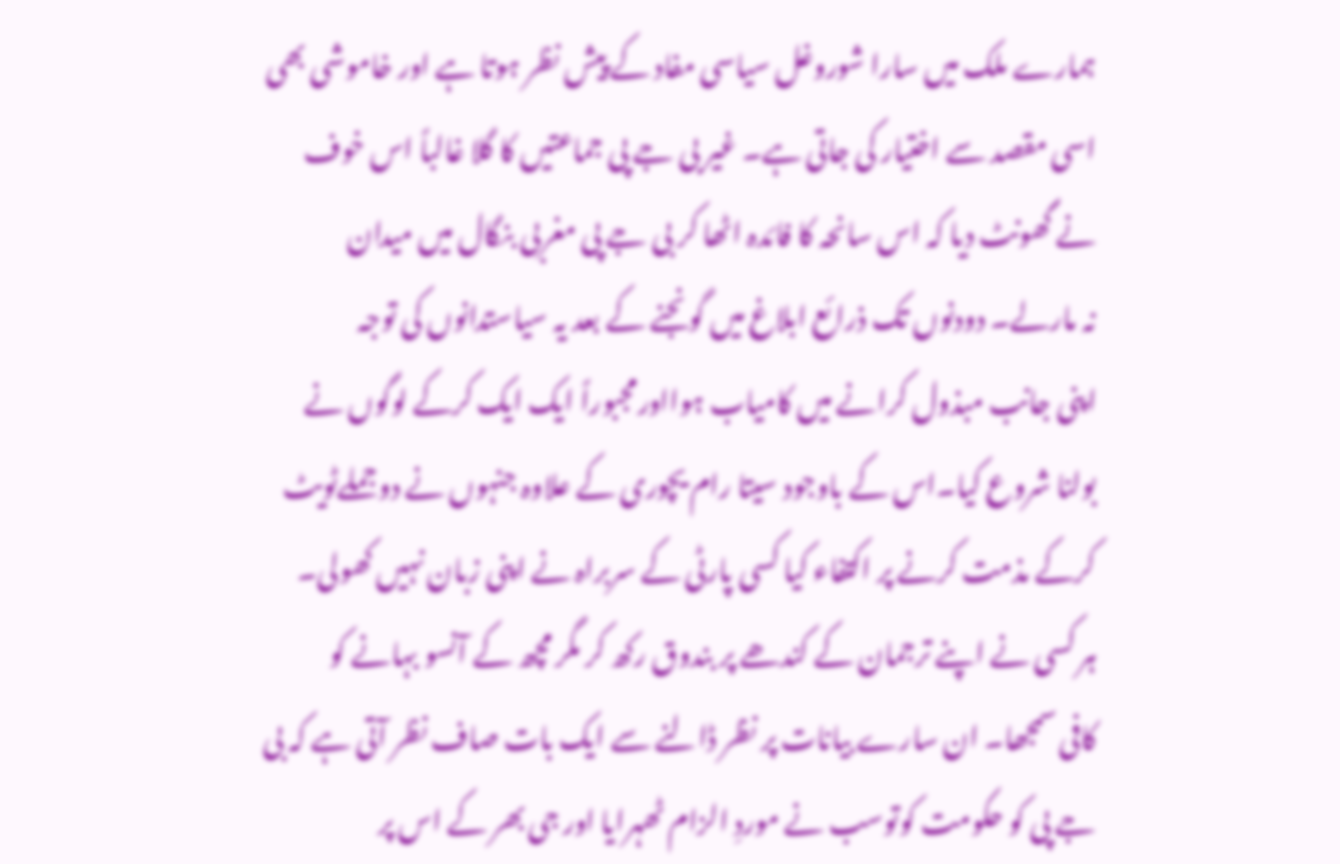ہمارے ملک میں سارا شوروغل سیاسی مفاد کے پیش نظر ہوتا ہے اور خاموشی بھی
اسی مقصد سے اختیار کی جاتی ہے۔ غیر بی جے پی جماعتیں کا گلا غالباً اس خوف
نے گھونٹ دیا کہ اس سانحہ کا فائدہ اٹھا کر بی جے پی مغربی بنگال میں میدان
نہ مارلے۔ دودنوں تک ذرائع ابلاغ میں گونجنے کے بعد یہ سیاستدانوں کی توجہ
اپنی جانب مبذول کرانے میں کامیاب ہوااورمجبوراً ایک ایک کرکے لوگوں نے
بولنا شروع کیا۔اس کے باوجود سیتا رام یچوری کے علاوہ جنہوں نے دوجملےٹویٹ
کرکے مذمت کرنے پر اکتفاء کیا کسی پارٹی کے سربراہ نے اپنی زبان نہیں کھولی۔
ہر کسی نے اپنے ترجمان کے کندھے پر بندوق رکھ کر مگر مچھ کے آنسو بہانے کو
کافی سمجھا۔ ان سارے بیانات پر نظر ڈالنے سے ایک بات صاف نظر آتی ہے کہ بی
جے پی کو حکومت کوتوسب نے موردِ الزام ٹھہرایا اور جی بھر کے اس پر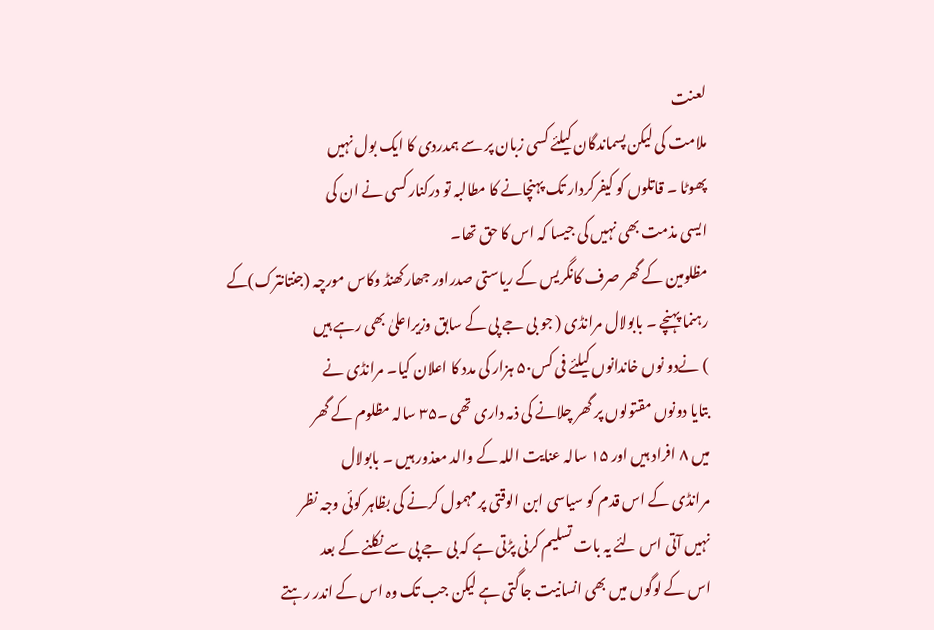لعنت
ملامت کی لیکن پسماندگان کیلئے کسی زبان پر سے ہمدردی کا ایک بول نہیں
پھوٹا ۔ قاتلوں کو کیفرکردار تک پہنچانے کا مطالبہ تو درکنار کسی نے ان کی
ایسی مذمت بھی نہیں کی جیسا کہ اس کا حق تھا۔
مظلومین کے گھر صرف کانگریس کے ریاستی صدراور جھارکھنڈ وکاس مورچہ (جنتانترک)کے
رہنما پہنچے ۔ بابولال مرانڈی ( جو بی جے پی کے سابق وزیراعلیٰ بھی رہے ہیں
) نےدو نوں خاندانوں کیلئے فی کس۵۰ ہزار کی مدد کا اعلان کیا۔ مرانڈی نے
بتایا دونوں مقتولوں پر گھر چلانے کی ذمہ داری تھی ۔۳۵ سالہ مظلوم کے گھر
میں ۸ افراد ہیں اور ۱۵ سالہ عنایت اللہ کے والد معذور ہیں ۔ بابولال
مرانڈی کے اس قدم کو سیاسی ابن الوقتی پر مہمول کرنے کی بظاہر کوئی وجہ نظر
نہیں آتی اس لئے یہ بات تسلیم کرنی پڑتی ہے کہ بی جے پی سے نکلنے کے بعد
اس کے لوگوں میں بھی انسانیت جاگتی ہے لیکن جب تک وہ اس کے اندر رہتے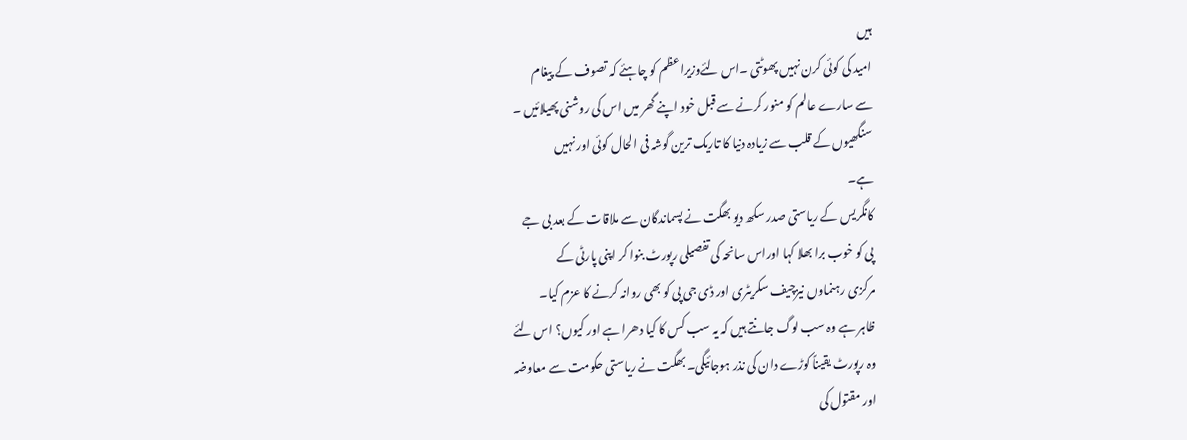ہیں
امید کی کوئی کرن نہیں پھوٹتی ۔اس لئےوزیراعظم کو چاہئے کہ تصوف کے پیغام
سے سارے عالم کو منور کرنے سے قبل خود اپنے گھر میں اس کی روشنی پھیلائیں ۔
سنگھیوں کے قلب سے زیادہ دنیا کا تاریک ترین گوشہ فی الحال کوئی اور نہیں
ہے۔
کانگریس کے ریاستی صدر سکھ دیو بھگت نے پسماندگان سے ملاقات کے بعد بی جے
پی کو خوب برا بھلا کہا اوراس سانحہ کی تفصیلی رپورٹ بنوا کر اپنی پارٹی کے
مرکزی رہنماوں نیزچیف سکریٹری اور ڈی جی پی کو بھی روانہ کرنے کا عزم کیا۔
ظاہر ہے وہ سب لوگ جانتے ہیں کہ یہ سب کس کا کیا دھرا ہے اور کیوں؟ اس لئے
وہ رپورٹ یقیناً کوڑے دان کی نذر ہوجائیگی۔ بھگت نے ریاستی حکومت سے معاوضہ
اور مقتول کی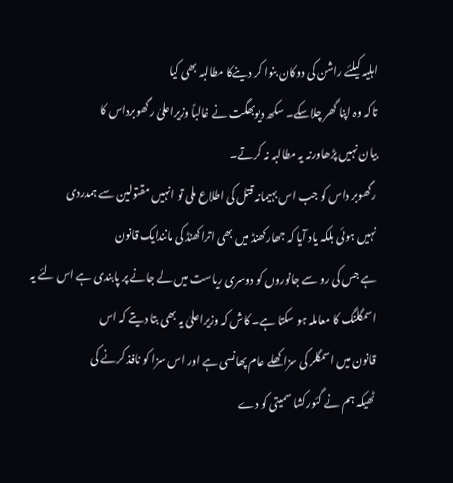اہلیہ کیلئے راشن کی دوکان بنوا کر دینےکا مطالبہ بھی کیا
تاکہ وہ اپنا گھر چلاسکے۔ سکھ دیوبھگت نے غالباً وزیراعلیٰ رگھوبرداس کا
بیان نہیں پڑھاورنہ یہ مطالبہ نہ کرتے۔
رگھوبر داس کو جب اس بہیمانہ قتل کی اطلاع ملی تو انہیں مقتولین سے ہمدردی
نہیں ہوئی بلکہ یاد آیا کہ جھارکھنڈ میں بھی اتراکھنڈ کی مانندایک قانون
ہے جس کی رو سے جانوروں کو دوسری ریاست میں لے جانے پر پابندی ہے اس لئے یہ
اسمگلنگ کا معاملہ ہو سکتا ہے۔ کاش کہ وزیراعلیٰ یہ بھی بتا دیتے کہ اس
قانون میں اسمگلر کی سزا کھلے عام پھانسی ہے اور اس سزا کو نافذ کرنے کی
ٹھیکہ ہم نے گئورکشا سمیتی کو دے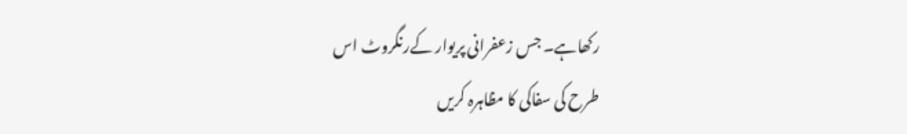رکھاہے۔ جس زعفرانی پریوار کےرنگروٹ اس
طرح کی سفاکی کا مظاہرہ کریں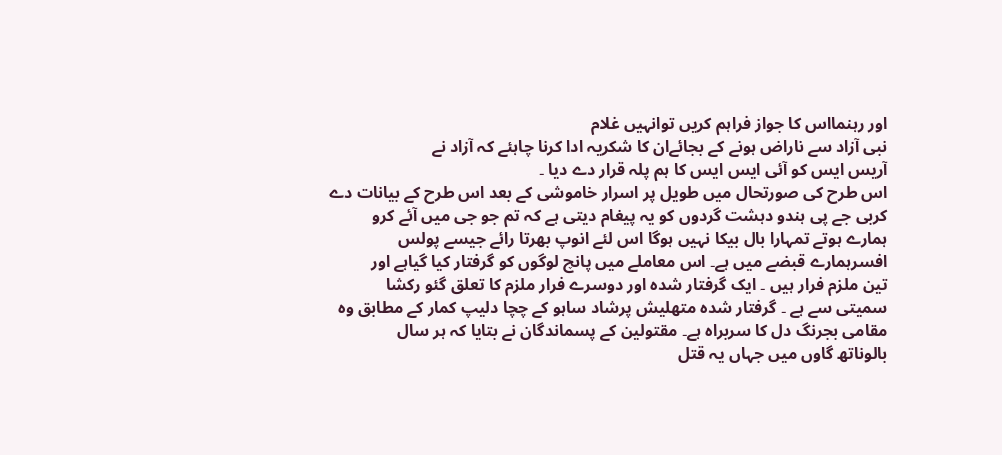اور رہنمااس کا جواز فراہم کریں توانہیں غلام
نبی آزاد سے ناراض ہونے کے بجائےان کا شکریہ ادا کرنا چاہئے کہ آزاد نے
آریس ایس کو آئی ایس ایس کا ہم پلہ قرار دے دیا ۔
اس طرح کی صورتحال میں طویل پر اسرار خاموشی کے بعد اس طرح کے بیانات دے
کربی جے پی ہندو دہشت گردوں کو یہ پیغام دیتی ہے کہ تم جو جی میں آئے کرو
ہمارے ہوتے تمہارا بال بیکا نہیں ہوگا اس لئے انوپ بھرتا رائے جیسے پولس
افسرہمارے قبضے میں ہے۔ اس معاملے میں پانچ لوگوں کو گرفتار کیا گیاہے اور
تین ملزم فرار ہیں ۔ ایک گرفتار شدہ اور دوسرے فرار ملزم کا تعلق گئو رکشا
سمیتی سے ہے ۔ گرفتار شدہ متھلیش پرشاد ساہو کے چچا دلیپ کمار کے مطابق وہ
مقامی بجرنگ دل کا سربراہ ہے۔ مقتولین کے پسماندگان نے بتایا کہ ہر سال
بالوناتھ گاوں میں جہاں یہ قتل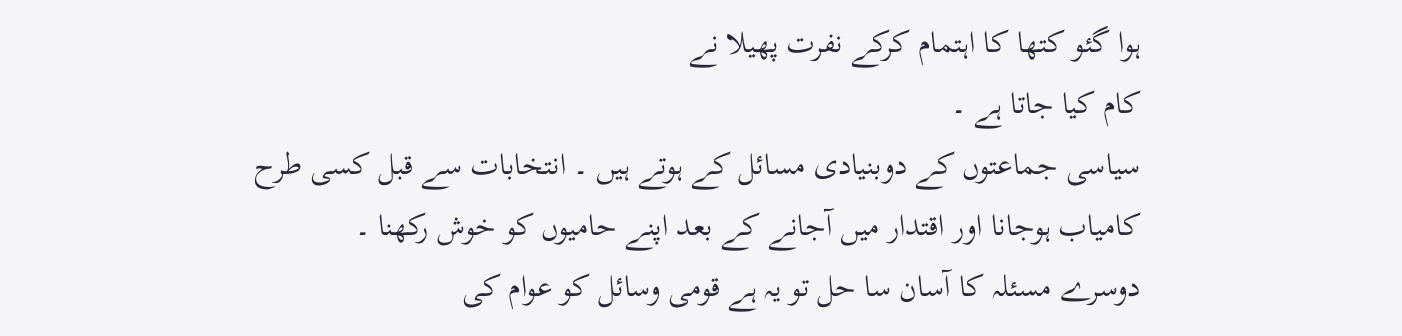ہوا گئو کتھا کا اہتمام کرکے نفرت پھیلا نے
کام کیا جاتا ہے ۔
سیاسی جماعتوں کے دوبنیادی مسائل کے ہوتے ہیں ۔ انتخابات سے قبل کسی طرح
کامیاب ہوجانا اور اقتدار میں آجانے کے بعد اپنے حامیوں کو خوش رکھنا ۔
دوسرے مسئلہ کا آسان سا حل تو یہ ہے قومی وسائل کو عوام کی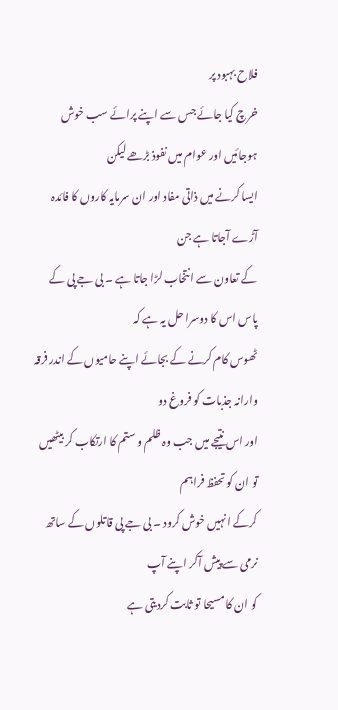فلاح بہبود پر
خرچ کیا جائے جس سے اپنے پرائے سب خوش ہوجائیں اور عوام میں نفوذ بڑھے لیکن
ایسا کرنے میں ذاتی مفاد اور ان سرمایہ کاروں کا فائدہ آڑے آجاتا ہے جن
کے تعاون سے انتخاب لڑا جاتا ہے ۔ بی جے پی کے پاس اس کا دوسرا حل یہ ہے کہ
ٹھوس کام کرنے کے بجائے اپنے حامیوں کے اندر فرقہ وارانہ جذبات کو فروغ دو
اور اس نتیجے میں جب وہ ظلم و ستم کا ارتکاب کر بیٹھیں تو ان کو تحفظ فراہم
کرکے انہیں خوش کرود ۔ بی جے پی قاتلوں کے ساتھ نرمی سے پیش آکر اپنے آپ
کو ان کا مسیحا تو ثابت کردیتی ہے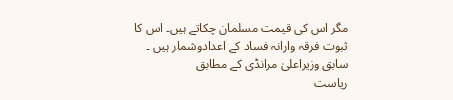مگر اس کی قیمت مسلمان چکاتے ہیں۔ اس کا
ثبوت فرقہ وارانہ فساد کے اعدادوشمار ہیں ۔ سابق وزیراعلیٰ مرانڈی کے مطابق
ریاست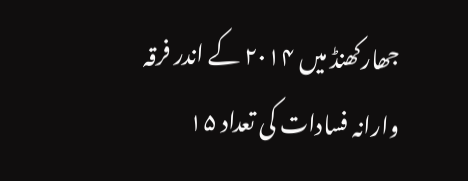جھارکھنڈ میں ۲۰۱۴ کے اندر فرقہ وارانہ فسادات کی تعداد ۱۵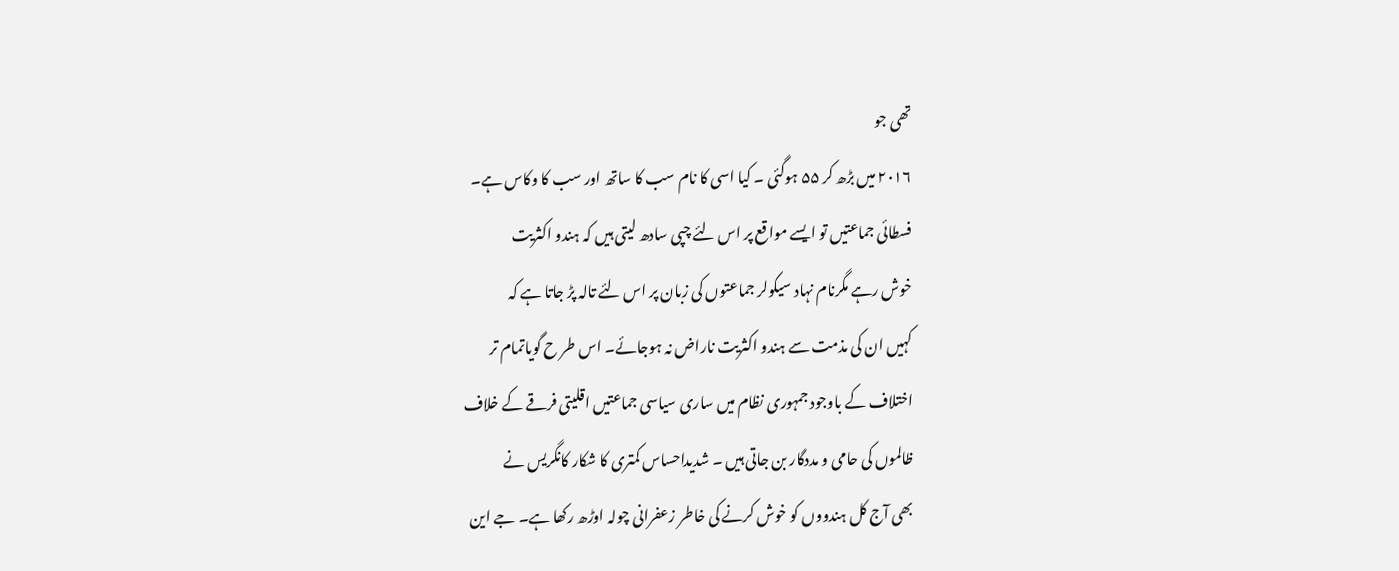تھی جو
۲۰۱۶ میں بڑھ کر ۵۵ ہوگئی ۔ کیا اسی کا نام سب کا ساتھ اور سب کا وکاس ہے۔
فسطائی جماعتیں تو ایسے مواقع پر اس لئے چپی سادھ لیتی ہیں کہ ہندو اکثریت
خوش رہے مگرنام نہاد سیکولر جماعتوں کی زبان پر اس لئے تالہ پڑ جاتا ہے کہ
کہیں ان کی مذمت سے ہندو اکثریت ناراض نہ ہوجائے۔ اس طر ح گویاتمام تر
اختلاف کے باوجود جمہوری نظام میں ساری سیاسی جماعتیں اقلیتی فرقے کے خلاف
ظالموں کی حامی و مددگار بن جاتی ہیں ۔ شدیداحساس کمتری کا شکار کانگریس نے
بھی آج کل ہندووں کو خوش کرنے کی خاطر زعفرانی چولہ اوڑھ رکھا ہے۔ جے این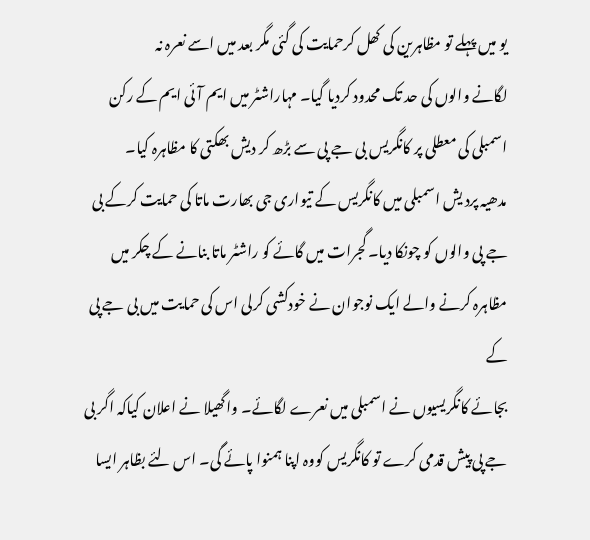یو میں پہلے تو مظاہرین کی کھل کرحمایت کی گئی مگر بعد میں اسے نعرہ نہ
لگانے والوں کی حد تک محدود کردیا گیا۔ مہاراشٹر میں ایم آئی ایم کے رکن
اسمبلی کی معطلی پر کانگریس بی جے پی سے بڑھ کر دیش بھکتی کا مظاہرہ کیا۔
مدھیہ پرد یش اسمبلی میں کانگریس کے تیواری جی بھارت ماتا کی حمایت کرکے بی
جے پی والوں کو چونکا دیا۔ گجرات میں گائے کو راشٹر ماتا بنانے کے چکر میں
مظاہرہ کرنے والے ایک نوجوان نے خودکشی کرلی اس کی حمایت میں بی جے پی کے
بجائے کانگریسیوں نے اسمبلی میں نعرے لگائے۔ واگھیلا نے اعلان کیاکہ اگر بی
جے پی پیش قدمی کرے تو کانگریس کووہ اپنا ہمنوا پائے گی۔ اس لئے بظاہر ایسا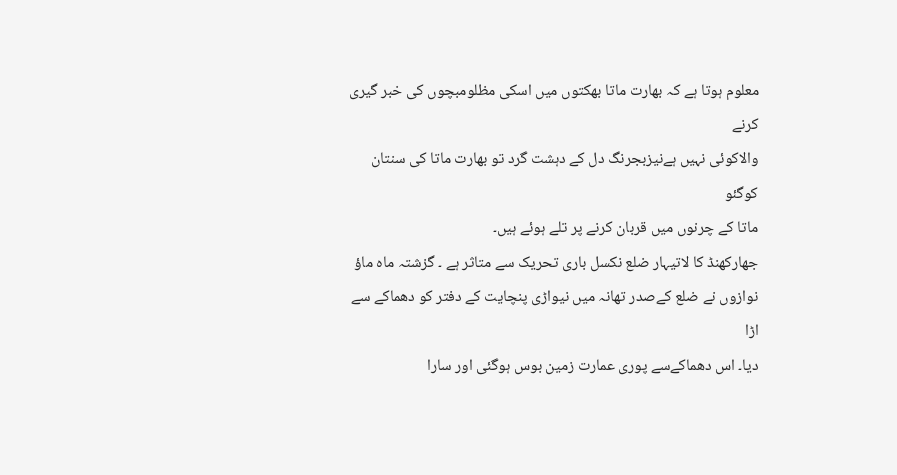معلوم ہوتا ہے کہ بھارت ماتا بھکتوں میں اسکی مظلومبچوں کی خبر گیری کرنے
والاکوئی نہیں ہےنیزبجرنگ دل کے دہشت گرد تو بھارت ماتا کی سنتان کوگئو
ماتا کے چرنوں میں قربان کرنے پر تلے ہوئے ہیں۔
جھارکھنڈ کا لاتیہار ضلع نکسل باری تحریک سے متاثر ہے ۔ گزشتہ ماہ ماؤ
نوازوں نے ضلع کےصدر تھانہ میں نیواڑی پنچایت کے دفتر کو دھماکے سے اڑا
دیا۔ اس دھماکےسے پوری عمارت زمین بوس ہوگئی اور سارا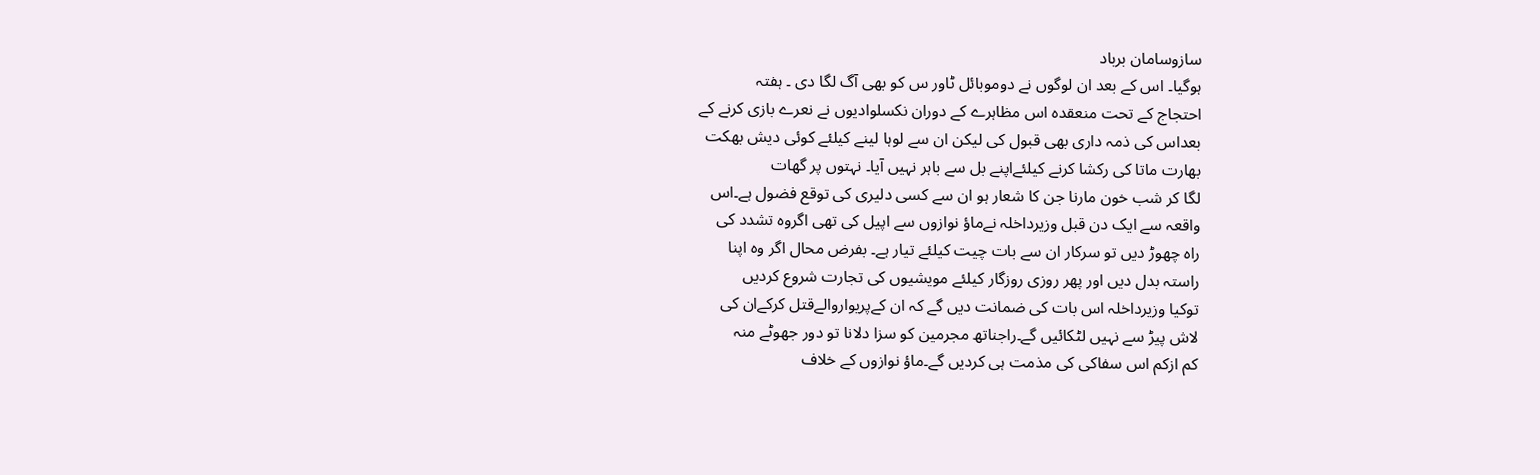سازوسامان برباد
ہوگیا۔ اس کے بعد ان لوگوں نے دوموبائل ٹاور س کو بھی آگ لگا دی ۔ ہفتہ
احتجاج کے تحت منعقدہ اس مظاہرے کے دوران نکسلوادیوں نے نعرے بازی کرنے کے
بعداس کی ذمہ داری بھی قبول کی لیکن ان سے لوہا لینے کیلئے کوئی دیش بھکت
بھارت ماتا کی رکشا کرنے کیلئےاپنے بل سے باہر نہیں آیا۔ نہتوں پر گھات
لگا کر شب خون مارنا جن کا شعار ہو ان سے کسی دلیری کی توقع فضول ہے۔اس
واقعہ سے ایک دن قبل وزیرداخلہ نےماؤ نوازوں سے اپیل کی تھی اگروہ تشدد کی
راہ چھوڑ دیں تو سرکار ان سے بات چیت کیلئے تیار ہے۔ بفرض محال اگر وہ اپنا
راستہ بدل دیں اور پھر روزی روزگار کیلئے مویشیوں کی تجارت شروع کردیں
توکیا وزیرداخلہ اس بات کی ضمانت دیں گے کہ ان کےپریواروالےقتل کرکےان کی
لاش پیڑ سے نہیں لٹکائیں گے۔راجناتھ مجرمین کو سزا دلانا تو دور جھوٹے منہ
کم ازکم اس سفاکی کی مذمت ہی کردیں گے۔ماؤ نوازوں کے خلاف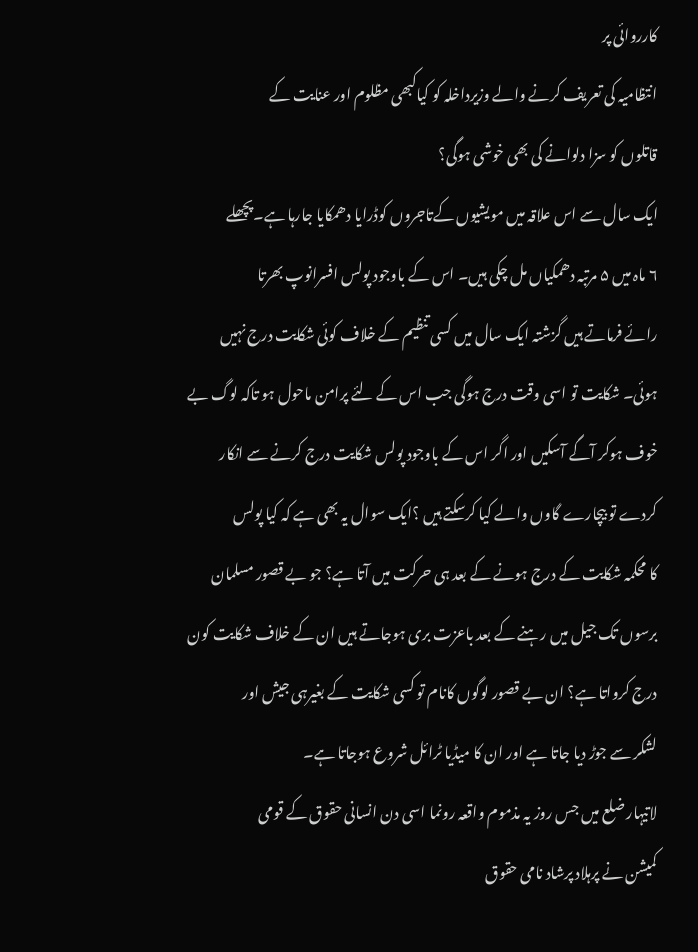کارروائی پر
انتظامیہ کی تعریف کرنے والے وزیرداخلہ کو کیاکبھی مظلوم اور عنایت کے
قاتلوں کو سزا دلوانے کی بھی خوشی ہوگی؟
ایک سال سے اس علاقہ میں مویشیوں کےتاجروں کوڈرایا دھمکایا جارہا ہے۔پچھلے
۶ ماہ میں ۵ مرتبہ دھمکیاں مل چکی ہیں۔ اس کے باوجود پولس افسرانوپ بھرتا
رائے فرماتے ہیں گزشتہ ایک سال میں کسی تنظیم کے خلاف کوئی شکایت درج نہیں
ہوئی۔ شکایت تو اسی وقت درج ہوگی جب اس کے لئے پرامن ماحول ہو تاکہ لوگ بے
خوف ہوکر آگے آسکیں اور اگر اس کے باوجود پولس شکایت درج کرنے سے انکار
کردے تو بیچارے گاوں والے کیا کرسکتے ہیں ؟ایک سوال یہ بھی ہے کہ کیا پولس
کا محکمہ شکایت کے درج ہونے کے بعد ہی حرکت میں آتا ہے؟ جو بے قصور مسلمان
برسوں تک جیل میں رہنے کے بعد باعزت بری ہوجاتے ہیں ان کے خلاف شکایت کون
درج کرواتا ہے؟ ان بے قصور لوگوں کانام تو کسی شکایت کے بغیرہی جیش اور
لشکر سے جوڑ دیا جاتا ہے اور ان کا میڈیا ٹرائل شروع ہوجاتا ہے۔
لاتیہار ضلع میں جس روز یہ مذموم واقعہ رونما اسی دن انسانی حقوق کے قومی
کمیشن نے پرہلاد پرشاد نامی حقوق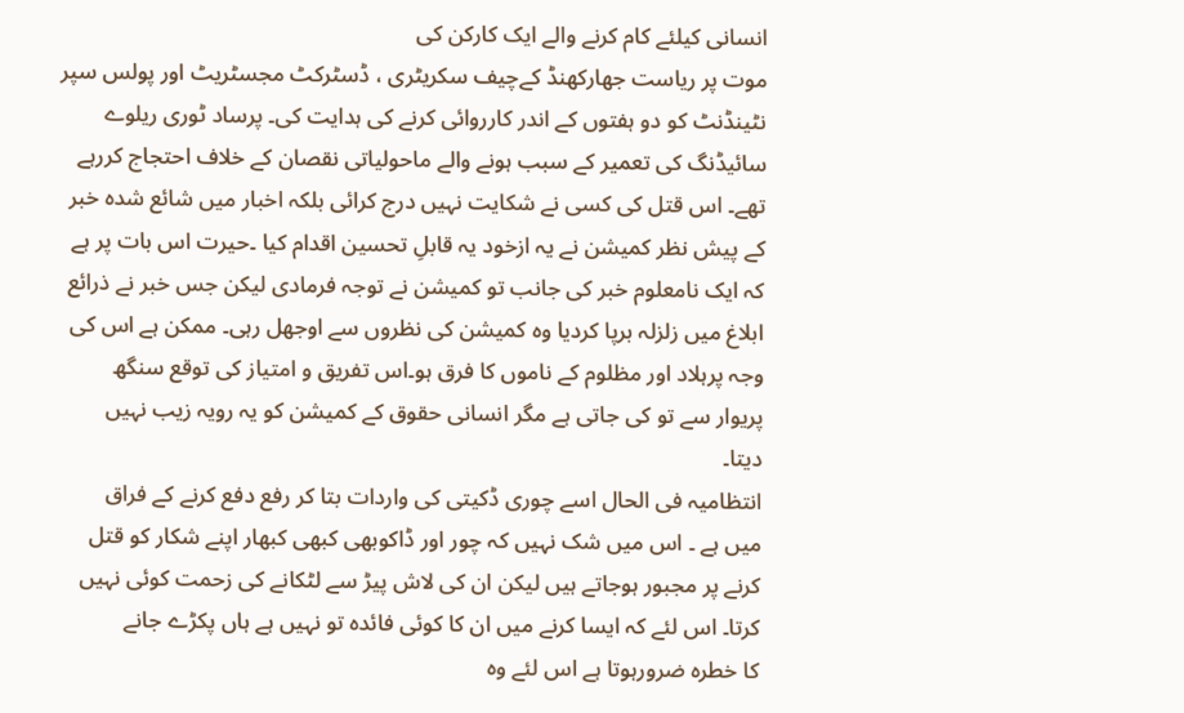انسانی کیلئے کام کرنے والے ایک کارکن کی
موت پر ریاست جھارکھنڈ کےچیف سکریٹری ، ڈسٹرکٹ مجسٹریٹ اور پولس سپر
نٹینڈنٹ کو دو ہفتوں کے اندر کارروائی کرنے کی ہدایت کی۔ پرساد ٹوری ریلوے
سائیڈنگ کی تعمیر کے سبب ہونے والے ماحولیاتی نقصان کے خلاف احتجاج کررہے
تھے۔ اس قتل کی کسی نے شکایت نہیں درج کرائی بلکہ اخبار میں شائع شدہ خبر
کے پیش نظر کمیشن نے یہ ازخود یہ قابلِ تحسین اقدام کیا ۔حیرت اس بات پر ہے
کہ ایک نامعلوم خبر کی جانب تو کمیشن نے توجہ فرمادی لیکن جس خبر نے ذرائع
ابلاغ میں زلزلہ برپا کردیا وہ کمیشن کی نظروں سے اوجھل رہی۔ ممکن ہے اس کی
وجہ پرہلاد اور مظلوم کے ناموں کا فرق ہو۔اس تفریق و امتیاز کی توقع سنگھ
پریوار سے تو کی جاتی ہے مگر انسانی حقوق کے کمیشن کو یہ رویہ زیب نہیں
دیتا۔
انتظامیہ فی الحال اسے چوری ڈکیتی کی واردات بتا کر رفع دفع کرنے کے فراق
میں ہے ۔ اس میں شک نہیں کہ چور اور ڈاکوبھی کبھی کبھار اپنے شکار کو قتل
کرنے پر مجبور ہوجاتے ہیں لیکن ان کی لاش پیڑ سے لٹکانے کی زحمت کوئی نہیں
کرتا۔ اس لئے کہ ایسا کرنے میں ان کا کوئی فائدہ تو نہیں ہے ہاں پکڑے جانے
کا خطرہ ضرورہوتا ہے اس لئے وہ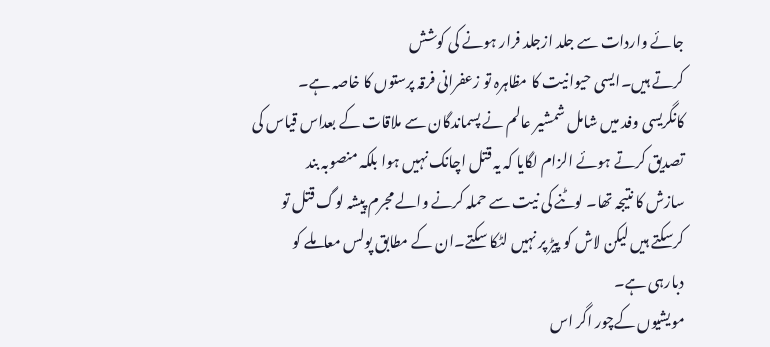جائے واردات سے جلد ازجلد فرار ہونے کی کوشش
کرتے ہیں۔ایسی حیوانیت کا مظاہرہ تو زعفرانی فرقہ پرستوں کا خاصہ ہے۔
کانگریسی وفد میں شامل شمشیر عالم نے پسماندگان سے ملاقات کے بعداس قیاس کی
تصدیق کرتے ہوئے الزام لگایا کہ یہ قتل اچانک نہیں ہوا بلکہ منصوبہ بند
سازش کا نتیجہ تھا۔ لوٹنے کی نیت سے حملہ کرنے والے مجرم پیشہ لوگ قتل تو
کرسکتے ہیں لیکن لاش کو پیڑ پر نہیں لٹکا سکتے۔ان کے مطابق پولس معاملے کو
دبارہی ہے۔
مویشیوں کےچور اگر اس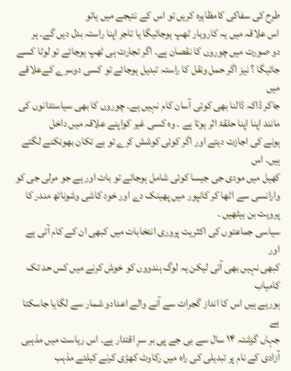طرح کی سفاکی کامظاہرہ کریں تو اس کے نتیجے میں یاتو
اس علاقہ میں یہ کاروبار ٹھپ ہوجائیگا یا تاجر اپنا راستہ بدل دیں گے۔ ہر
دو صورت میں چوروں کا نقصان ہے۔ اگر تجارت ہی ٹھپ ہوجائے تو لوٹا کسے
جائیگا ؟ نیز اگر حمل ونقل کا راستہ تبدیل ہوجائے تو کسی دوسرے کےعلاقے میں
جاکر ڈاکہ ڈالنا بھی کوئی آسان کام نہیں ہے۔ چوروں کا بھی سیاستدانوں کی
مانند اپنا اپنا حلقۂ اثر ہوتا ہے ۔ وہ کسی غیر کواپنے علاقہ میں داخل
ہونے کی اجازت دیتے اور اگر کوئی کوشش کرے تو بے تکان بھونکنے لگتے ہیں۔ اس
کھیل میں مودی جی جیسا کوئی شامل ہوجائے تو بات اور ہے جو مرلی جی کو
وارانسی سے اٹھا کر کانپور میں پھینک دے اور خود کاشی وشوناتھ مندر کا
پروہت بن بیٹھیں ۔
سیاسی جماعتوں کی اکثریت پروری انتخابات میں کبھی ان کے کام آتی ہے اور
کبھی نہیں بھی آتی لیکن یہ لوگ ہندووں کو خوش کرنے میں کس حد تک کامیاب
ہورہے ہیں اس کا انداز گجرات سے آنے والے اعدادو شمار سے لگایا جاسکتا ہے
جہاں گزشتہ ۱۴ سال سے بی جے پی بر سرِ اقتدار ہے۔ اس ریاست میں مذہبی
آزادی کے نام پر تبدیلی کی راہ میں رکاوٹ کھڑی کرنے کیلئے مذہب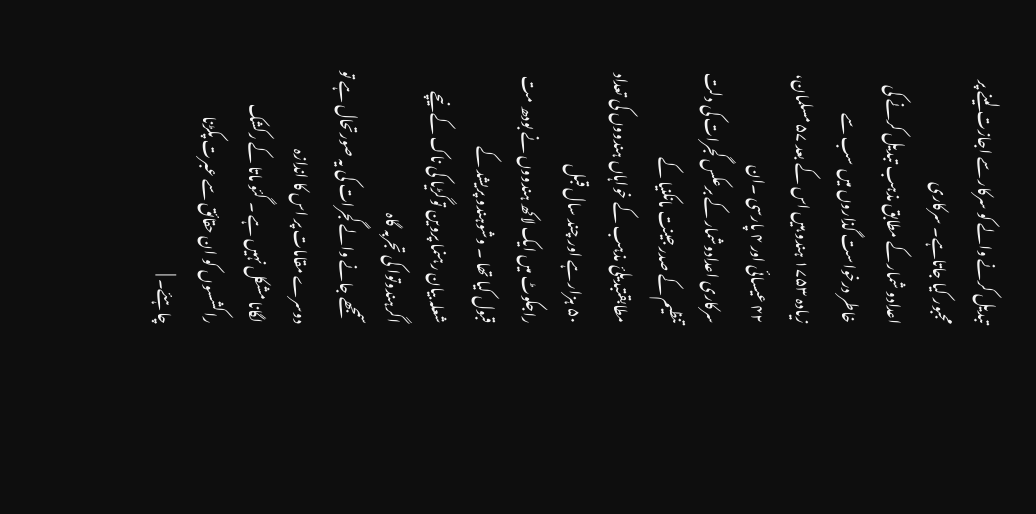تبدیل کرنے والے کو سرکار سے اجازت لینے پر مجبور کیا جاتاہے۔ سرکاری
اعدادو شمار کے مطابق مذہب تبدیل کرنے کی خاطر درخواست گذاروں میں سب سے
زیادہ ۱۷۵۳ ہندو ہیں اس کے بعد ۵۷ مسلمان، ۴۲ عیسائی اور ۴ پارسی ۔ان
سرکاری اعدادوشمار کے برعکس گجرات کی دلت تنظیم کے صدر جینت مانکنیا کے
مطابقتبدیلیٔ مذہب کے خواہاں ہندووں کی تعداد ۵۰ ہزار ہے اور چند سال قبل
راجکوٹ میں ایک لاکھ ہندووں نے بودھ مت قبول کیا تھا ۔ وشوہندو پریشد کے
شعلہ بیان رہنما پروین توگڑیا کی ناک کے نیچے اگرہندوتوا کی تجربہ گاہ
سمجھے جانے والے گجرات کی یہ صورتحال ہے تو دوسرے مقامات پر اس کا اندازہ
لگانا مشکل نہیں ہے ۔ گئو ماتا کے رکشک راکشسوں کو ان حقائق سے عبرت پکڑنا
چاہئے۔ |